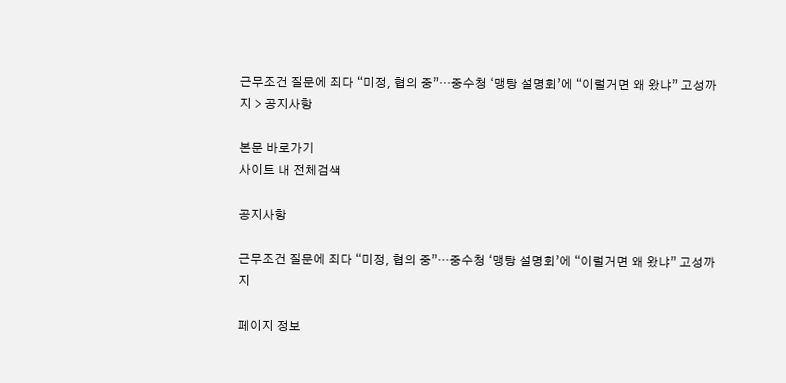근무조건 질문에 죄다 “미정, 협의 중”···중수청 ‘맹탕 설명회’에 “이럴거면 왜 왔냐” 고성까지 > 공지사항

본문 바로가기
사이트 내 전체검색

공지사항

근무조건 질문에 죄다 “미정, 협의 중”···중수청 ‘맹탕 설명회’에 “이럴거면 왜 왔냐” 고성까지

페이지 정보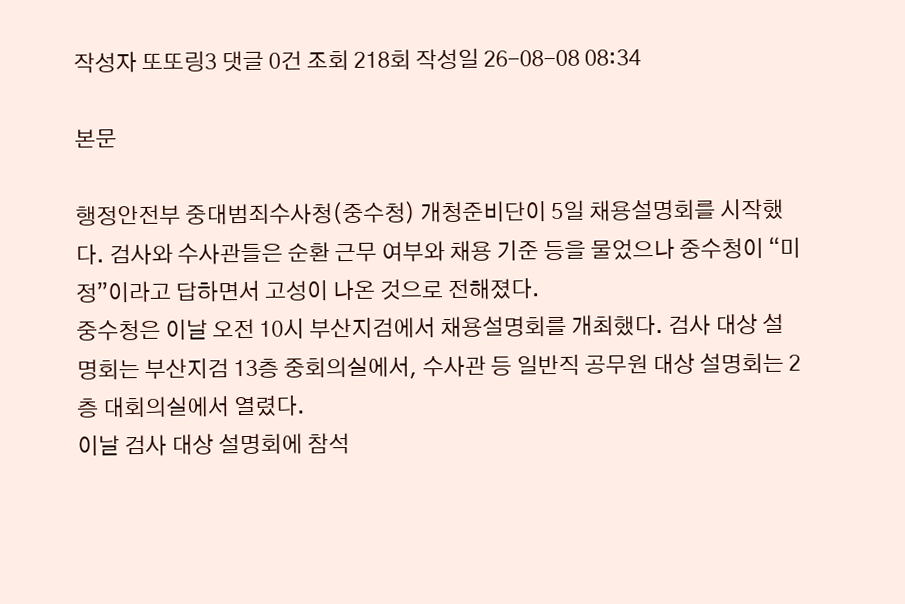작성자 또또링3 댓글 0건 조회 218회 작성일 26-08-08 08:34

본문

행정안전부 중대범죄수사청(중수청) 개청준비단이 5일 채용설명회를 시작했다. 검사와 수사관들은 순환 근무 여부와 채용 기준 등을 물었으나 중수청이 “미정”이라고 답하면서 고성이 나온 것으로 전해졌다.
중수청은 이날 오전 10시 부산지검에서 채용설명회를 개최했다. 검사 대상 설명회는 부산지검 13층 중회의실에서, 수사관 등 일반직 공무원 대상 설명회는 2층 대회의실에서 열렸다.
이날 검사 대상 설명회에 참석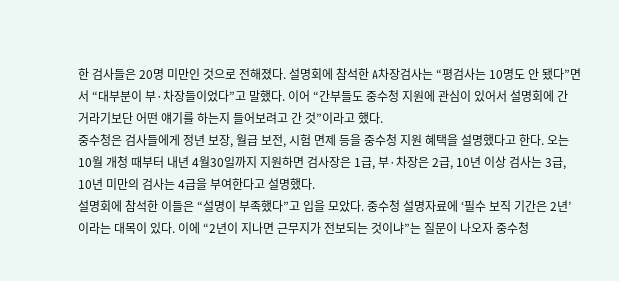한 검사들은 20명 미만인 것으로 전해졌다. 설명회에 참석한 A차장검사는 “평검사는 10명도 안 됐다”면서 “대부분이 부·차장들이었다”고 말했다. 이어 “간부들도 중수청 지원에 관심이 있어서 설명회에 간 거라기보단 어떤 얘기를 하는지 들어보려고 간 것”이라고 했다.
중수청은 검사들에게 정년 보장, 월급 보전, 시험 면제 등을 중수청 지원 혜택을 설명했다고 한다. 오는 10월 개청 때부터 내년 4월30일까지 지원하면 검사장은 1급, 부·차장은 2급, 10년 이상 검사는 3급, 10년 미만의 검사는 4급을 부여한다고 설명했다.
설명회에 참석한 이들은 “설명이 부족했다”고 입을 모았다. 중수청 설명자료에 ‘필수 보직 기간은 2년’이라는 대목이 있다. 이에 “2년이 지나면 근무지가 전보되는 것이냐”는 질문이 나오자 중수청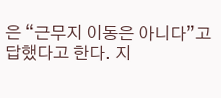은 “근무지 이동은 아니다”고 답했다고 한다. 지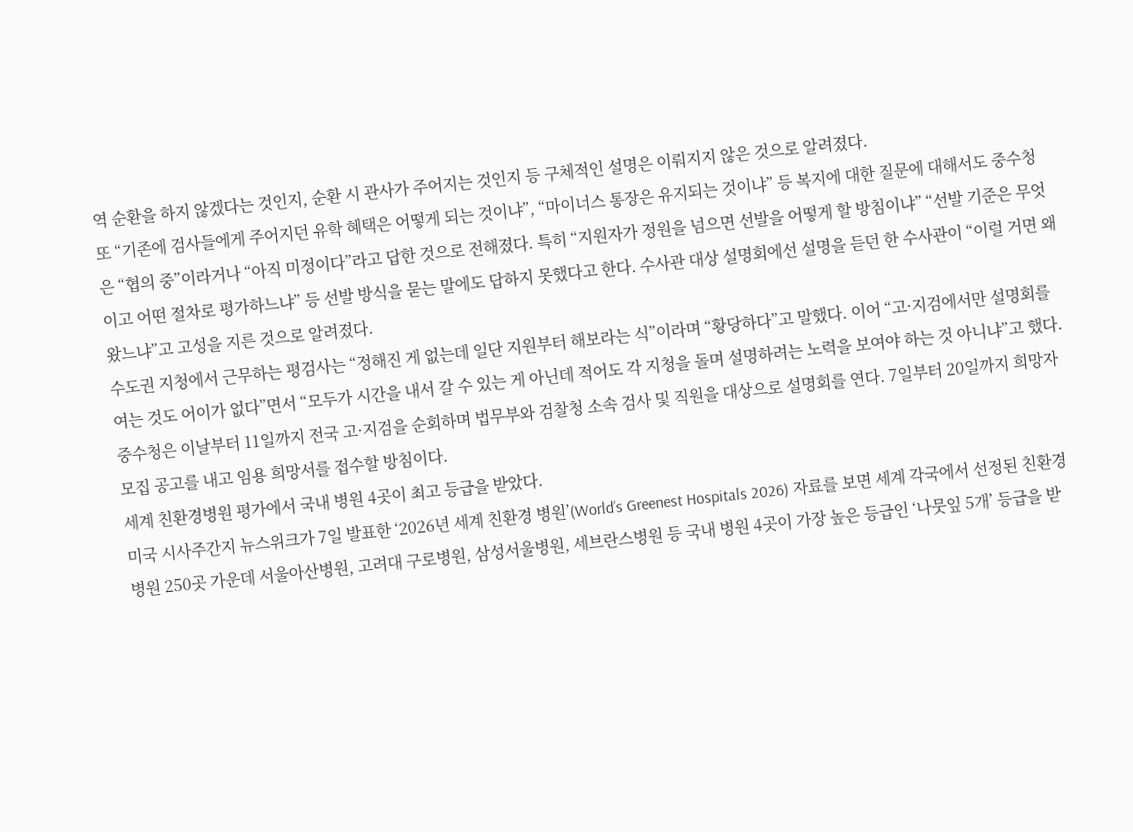역 순환을 하지 않겠다는 것인지, 순환 시 관사가 주어지는 것인지 등 구체적인 설명은 이뤄지지 않은 것으로 알려졌다.
또 “기존에 검사들에게 주어지던 유학 혜택은 어떻게 되는 것이냐”, “마이너스 통장은 유지되는 것이냐” 등 복지에 대한 질문에 대해서도 중수청은 “협의 중”이라거나 “아직 미정이다”라고 답한 것으로 전해졌다. 특히 “지원자가 정원을 넘으면 선발을 어떻게 할 방침이냐” “선발 기준은 무엇이고 어떤 절차로 평가하느냐” 등 선발 방식을 묻는 말에도 답하지 못했다고 한다. 수사관 대상 설명회에선 설명을 듣던 한 수사관이 “이럴 거면 왜 왔느냐”고 고성을 지른 것으로 알려졌다.
수도권 지청에서 근무하는 평검사는 “정해진 게 없는데 일단 지원부터 해보라는 식”이라며 “황당하다”고 말했다. 이어 “고·지검에서만 설명회를 여는 것도 어이가 없다”면서 “모두가 시간을 내서 갈 수 있는 게 아닌데 적어도 각 지청을 돌며 설명하려는 노력을 보여야 하는 것 아니냐”고 했다.
중수청은 이날부터 11일까지 전국 고·지검을 순회하며 법무부와 검찰청 소속 검사 및 직원을 대상으로 설명회를 연다. 7일부터 20일까지 희망자 모집 공고를 내고 임용 희망서를 접수할 방침이다.
세계 친환경병원 평가에서 국내 병원 4곳이 최고 등급을 받았다.
미국 시사주간지 뉴스위크가 7일 발표한 ‘2026년 세계 친환경 병원’(World’s Greenest Hospitals 2026) 자료를 보면 세계 각국에서 선정된 친환경 병원 250곳 가운데 서울아산병원, 고려대 구로병원, 삼성서울병원, 세브란스병원 등 국내 병원 4곳이 가장 높은 등급인 ‘나뭇잎 5개’ 등급을 받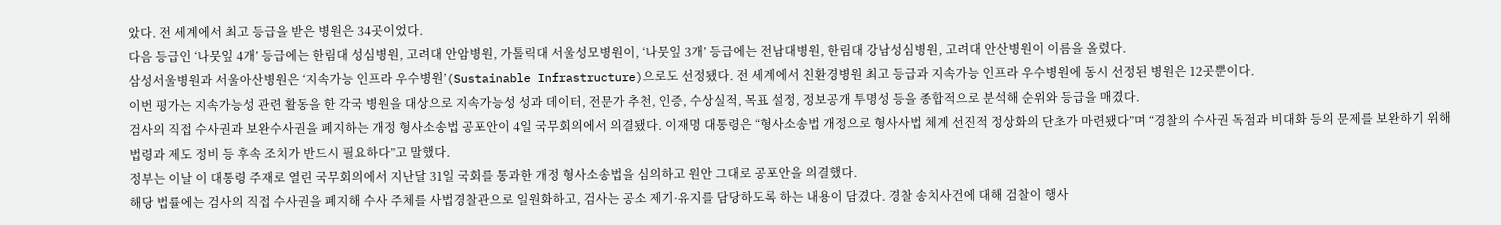았다. 전 세계에서 최고 등급을 받은 병원은 34곳이었다.
다음 등급인 ‘나뭇잎 4개’ 등급에는 한림대 성심병원, 고려대 안암병원, 가톨릭대 서울성모병원이, ‘나뭇잎 3개’ 등급에는 전남대병원, 한림대 강남성심병원, 고려대 안산병원이 이름을 올렸다.
삼성서울병원과 서울아산병원은 ‘지속가능 인프라 우수병원’(Sustainable Infrastructure)으로도 선정됐다. 전 세계에서 친환경병원 최고 등급과 지속가능 인프라 우수병원에 동시 선정된 병원은 12곳뿐이다.
이번 평가는 지속가능성 관련 활동을 한 각국 병원을 대상으로 지속가능성 성과 데이터, 전문가 추천, 인증, 수상실적, 목표 설정, 정보공개 투명성 등을 종합적으로 분석해 순위와 등급을 매겼다.
검사의 직접 수사권과 보완수사권을 폐지하는 개정 형사소송법 공포안이 4일 국무회의에서 의결됐다. 이재명 대통령은 “형사소송법 개정으로 형사사법 체계 선진적 정상화의 단초가 마련됐다”며 “경찰의 수사권 독점과 비대화 등의 문제를 보완하기 위해 법령과 제도 정비 등 후속 조치가 반드시 필요하다”고 말했다.
정부는 이날 이 대통령 주재로 열린 국무회의에서 지난달 31일 국회를 통과한 개정 형사소송법을 심의하고 원안 그대로 공포안을 의결했다.
해당 법률에는 검사의 직접 수사권을 폐지해 수사 주체를 사법경찰관으로 일원화하고, 검사는 공소 제기·유지를 담당하도록 하는 내용이 담겼다. 경찰 송치사건에 대해 검찰이 행사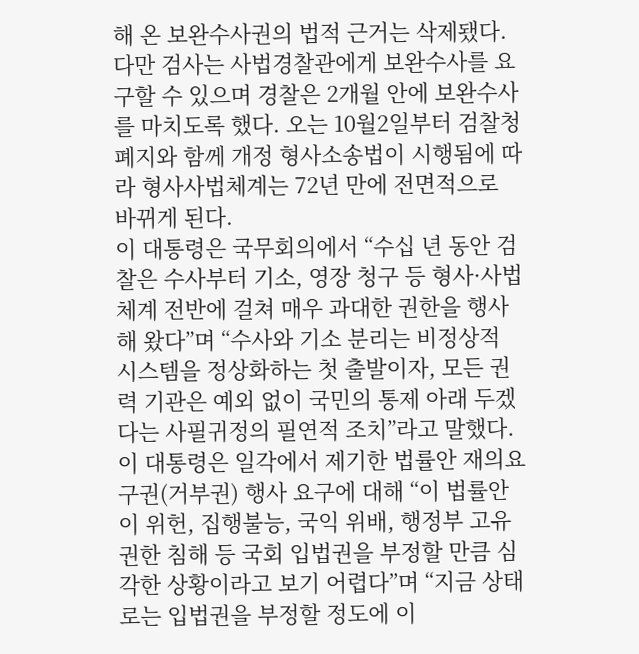해 온 보완수사권의 법적 근거는 삭제됐다.
다만 검사는 사법경찰관에게 보완수사를 요구할 수 있으며 경찰은 2개월 안에 보완수사를 마치도록 했다. 오는 10월2일부터 검찰청 폐지와 함께 개정 형사소송법이 시행됨에 따라 형사사법체계는 72년 만에 전면적으로 바뀌게 된다.
이 대통령은 국무회의에서 “수십 년 동안 검찰은 수사부터 기소, 영장 청구 등 형사·사법 체계 전반에 걸쳐 매우 과대한 권한을 행사해 왔다”며 “수사와 기소 분리는 비정상적 시스템을 정상화하는 첫 출발이자, 모든 권력 기관은 예외 없이 국민의 통제 아래 두겠다는 사필귀정의 필연적 조치”라고 말했다.
이 대통령은 일각에서 제기한 법률안 재의요구권(거부권) 행사 요구에 대해 “이 법률안이 위헌, 집행불능, 국익 위배, 행정부 고유 권한 침해 등 국회 입법권을 부정할 만큼 심각한 상황이라고 보기 어렵다”며 “지금 상태로는 입법권을 부정할 정도에 이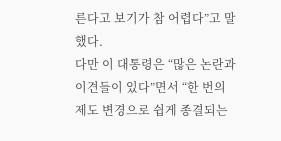른다고 보기가 참 어렵다”고 말했다.
다만 이 대통령은 “많은 논란과 이견들이 있다”면서 “한 번의 제도 변경으로 쉽게 종결되는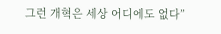그런 개혁은 세상 어디에도 없다”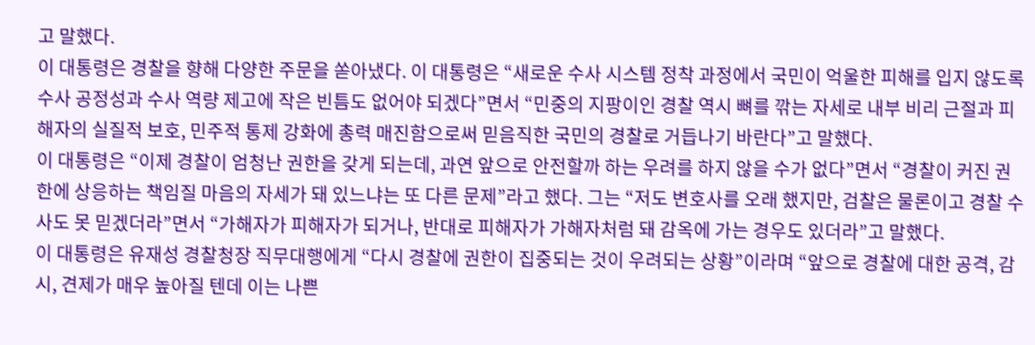고 말했다.
이 대통령은 경찰을 향해 다양한 주문을 쏟아냈다. 이 대통령은 “새로운 수사 시스템 정착 과정에서 국민이 억울한 피해를 입지 않도록 수사 공정성과 수사 역량 제고에 작은 빈틈도 없어야 되겠다”면서 “민중의 지팡이인 경찰 역시 뼈를 깎는 자세로 내부 비리 근절과 피해자의 실질적 보호, 민주적 통제 강화에 총력 매진함으로써 믿음직한 국민의 경찰로 거듭나기 바란다”고 말했다.
이 대통령은 “이제 경찰이 엄청난 권한을 갖게 되는데, 과연 앞으로 안전할까 하는 우려를 하지 않을 수가 없다”면서 “경찰이 커진 권한에 상응하는 책임질 마음의 자세가 돼 있느냐는 또 다른 문제”라고 했다. 그는 “저도 변호사를 오래 했지만, 검찰은 물론이고 경찰 수사도 못 믿겠더라”면서 “가해자가 피해자가 되거나, 반대로 피해자가 가해자처럼 돼 감옥에 가는 경우도 있더라”고 말했다.
이 대통령은 유재성 경찰청장 직무대행에게 “다시 경찰에 권한이 집중되는 것이 우려되는 상황”이라며 “앞으로 경찰에 대한 공격, 감시, 견제가 매우 높아질 텐데 이는 나쁜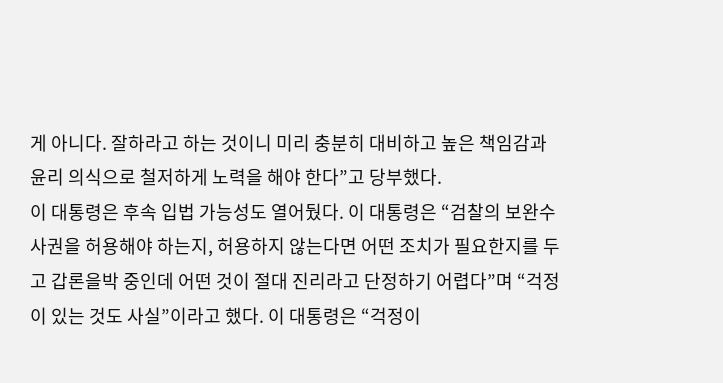게 아니다. 잘하라고 하는 것이니 미리 충분히 대비하고 높은 책임감과 윤리 의식으로 철저하게 노력을 해야 한다”고 당부했다.
이 대통령은 후속 입법 가능성도 열어뒀다. 이 대통령은 “검찰의 보완수사권을 허용해야 하는지, 허용하지 않는다면 어떤 조치가 필요한지를 두고 갑론을박 중인데 어떤 것이 절대 진리라고 단정하기 어렵다”며 “걱정이 있는 것도 사실”이라고 했다. 이 대통령은 “걱정이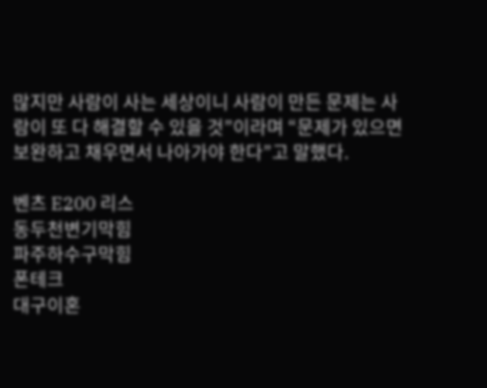많지만 사람이 사는 세상이니 사람이 만든 문제는 사람이 또 다 해결할 수 있을 것”이라며 “문제가 있으면 보완하고 채우면서 나아가야 한다”고 말했다.

벤츠 E200 리스
동두천변기막힘
파주하수구막힘
폰테크
대구이혼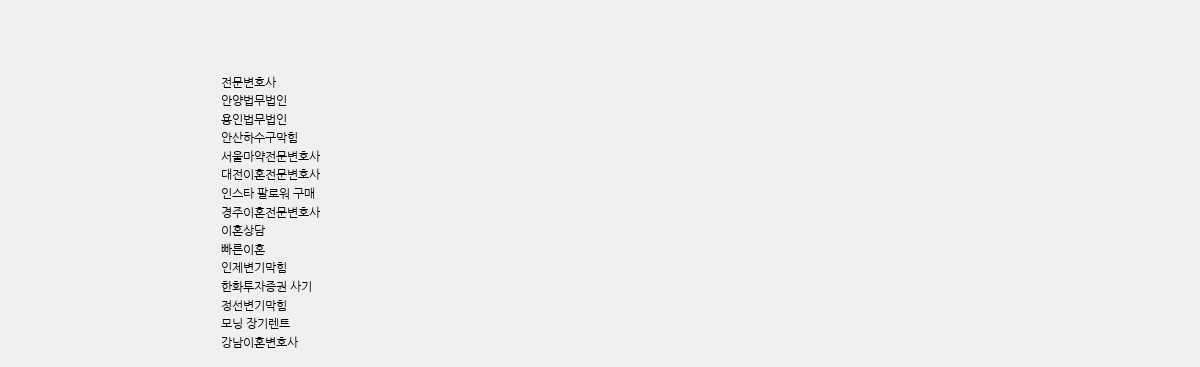전문변호사
안양법무법인
용인법무법인
안산하수구막힘
서울마약전문변호사
대전이혼전문변호사
인스타 팔로워 구매
경주이혼전문변호사
이혼상담
빠른이혼
인제변기막힘
한화투자증권 사기
정선변기막힘
모닝 장기렌트
강남이혼변호사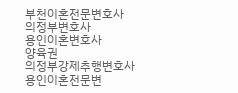부천이혼전문변호사
의정부변호사
용인이혼변호사
양육권
의정부강제추행변호사
용인이혼전문변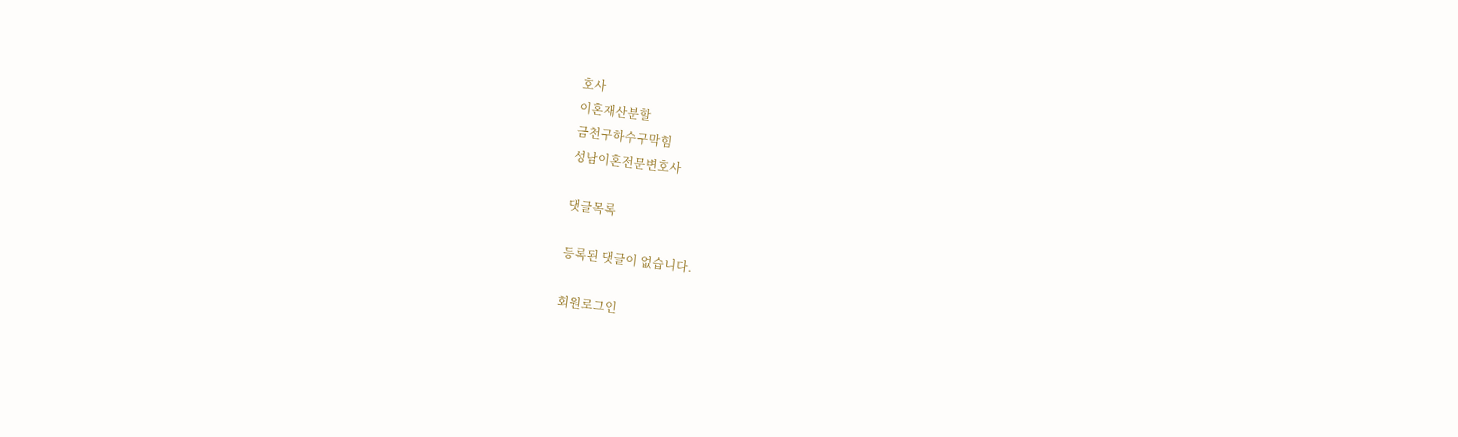호사
이혼재산분할
금천구하수구막힘
성남이혼전문변호사

댓글목록

등록된 댓글이 없습니다.

회원로그인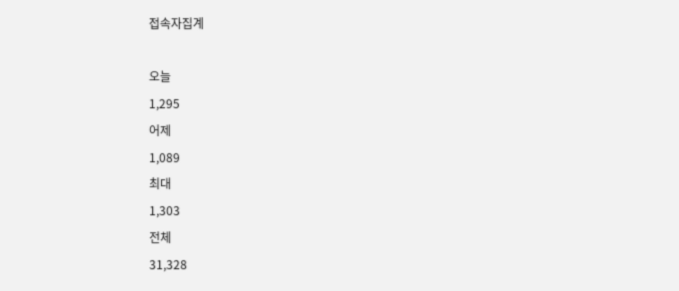접속자집계

오늘
1,295
어제
1,089
최대
1,303
전체
31,328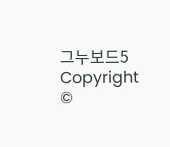그누보드5
Copyright ©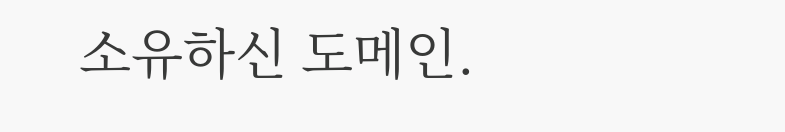소유하신 도메인.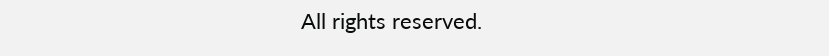All rights reserved.